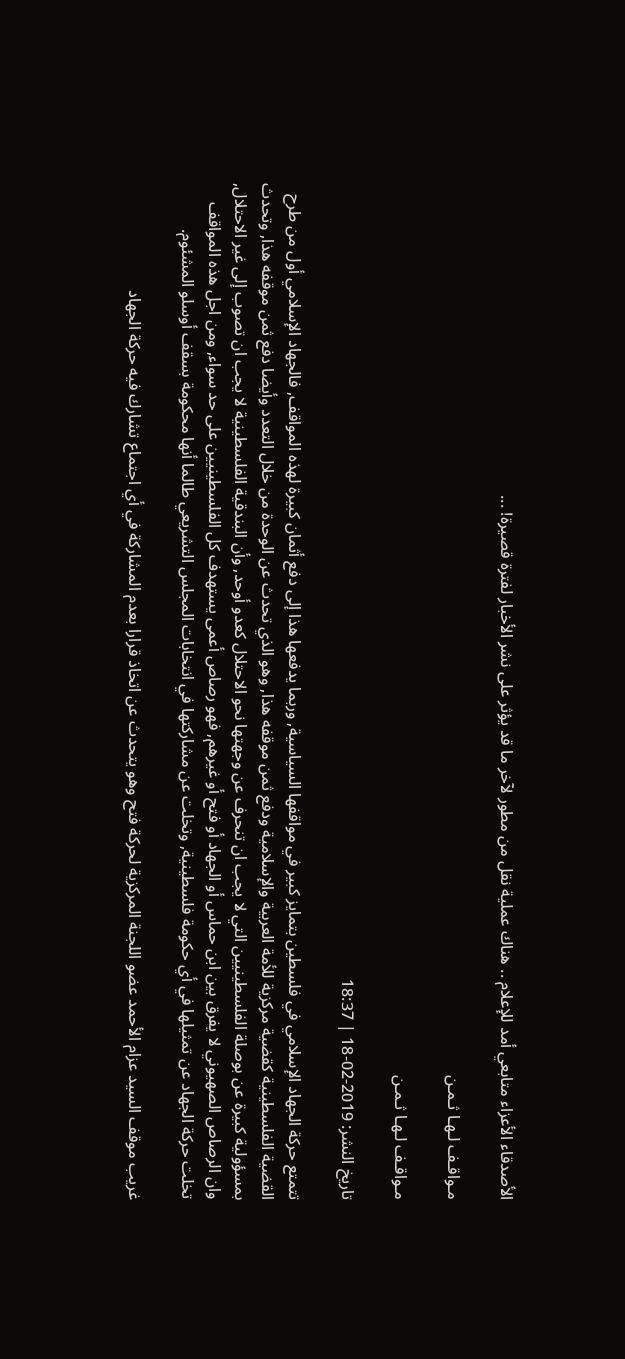الأصدقاء الأعزاء متابعي أمد للإعلام .. هناك عملية نقل من مطور لآخر ما قد يؤثر على نشر الأخبار لفترة قصيرة! ...

مـواقـف لـهـا ثـمـن

مـواقـف لـهـا ثـمـن

تاريخ النشر: 2019-02-18 | 18:37

تتمتع حركة الجهاد الإسلامي في فلسطين بتمايز كبير في مواقفها السياسية, وربما يدفعها هذا إلى دفع أثمان كبيرة لهذه المواقف, فالجهاد الإسلامي أول من طرح القضية الفلسطينية كقضية مركزية للأمة العربية والإسلامية ودفع ثمن موقفه هذا, وهو الذي تحدث عن الوحدة من خلال التعدد وأيضا دفع ثمن موقفه هذا, وتحدث بمسؤولية كبيرة عن بوصلة الفلسطينيين التي لا يجب ان تنحرف عن وجهتها نحو الاحتلال كعدو أوحد, وأن البندقية الفلسطينية لا يجب ان تصوب إلى غير الاحتلال, وان الرصاص الصهيوني لا يفرق بين ابن حماس أو الجهاد أو فتح أو غيرهم, فهو رصاص أعمى يستهدف كل الفلسطينيين على حد سواء, ومن اجل هذه المواقف تخلت حركة الجهاد عن تمثيلها في أي حكومة فلسطينية, وتخلت عن مشاركتها في انتخابات المجلس التشريعي طالما أنها محكومة بسقف أوسلو المشئوم.

غريب موقف السيد عزام الأحمد عضو اللجنة المركزية لحركة فتح وهو يتحدث عن اتخاذ قرارا بعدم المشاركة في أي اجتماع تشارك فيه حركة الجهاد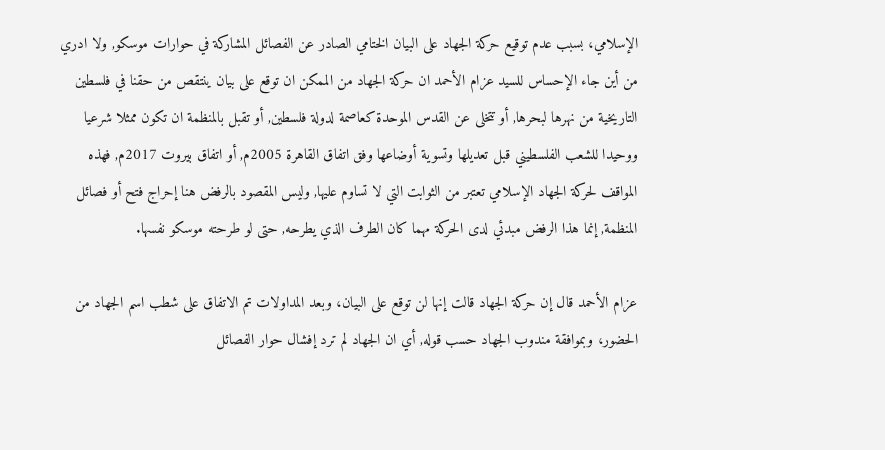الإسلامي، بسبب عدم توقيع حركة الجهاد على البيان الختامي الصادر عن الفصائل المشاركة في حوارات موسكو, ولا ادري من أين جاء الإحساس للسيد عزام الأحمد ان حركة الجهاد من الممكن ان توقع على بيان ينتقص من حقنا في فلسطين التاريخية من نهرها لبحرها, أو تتخلى عن القدس الموحدة كعاصمة لدولة فلسطين, أو تقبل بالمنظمة ان تكون ممثلا شرعيا ووحيدا للشعب الفلسطيني قبل تعديلها وتسوية أوضاعها وفق اتفاق القاهرة 2005م, أو اتفاق بيروت 2017م, فهذه المواقف لحركة الجهاد الإسلامي تعتبر من الثوابت التي لا تساوم عليها, وليس المقصود بالرفض هنا إحراج فتح أو فصائل المنظمة, إنما هذا الرفض مبدئي لدى الحركة مهما كان الطرف الذي يطرحه, حتى لو طرحته موسكو نفسها.

عزام الأحمد قال إن حركة الجهاد قالت إنها لن توقع على البيان، وبعد المداولات تم الاتفاق على شطب اسم الجهاد من الحضور، وبموافقة مندوب الجهاد حسب قوله, أي ان الجهاد لم ترد إفشال حوار الفصائل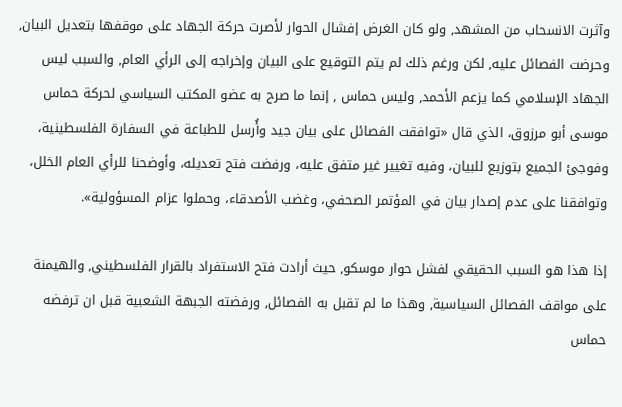وآثرت الانسحاب من المشهد, ولو كان الغرض إفشال الحوار لأصرت حركة الجهاد على موقفها بتعديل البيان, وحرضت الفصائل عليه, لكن ورغم ذلك لم يتم التوقيع على البيان وإخراجه إلى الرأي العام, والسبب ليس الجهاد الإسلامي كما يزعم الأحمد, وليس حماس , إنما ما صرح به عضو المكتب السياسي لحركة حماس موسى أبو مرزوق، الذي قال «توافقت الفصائل على بيان جيد وأُرسل للطباعة في السفارة الفلسطينية، وفوجئ الجميع بتوزيع للبيان، وفيه تغيير غير متفق عليه، ورفضت فتح تعديله، وأوضحنا للرأي العام الخلل، وتوافقنا على عدم إصدار بيان في المؤتمر الصحفي، وغضب الأصدقاء، وحملوا عزام المسؤولية».

إذا هذا هو السبب الحقيقي لفشل حوار موسكو, حيث أرادت فتح الاستفراد بالقرار الفلسطيني, والهيمنة على مواقف الفصائل السياسية, وهذا ما لم تقبل به الفصائل, ورفضته الجبهة الشعبية قبل ان ترفضه حماس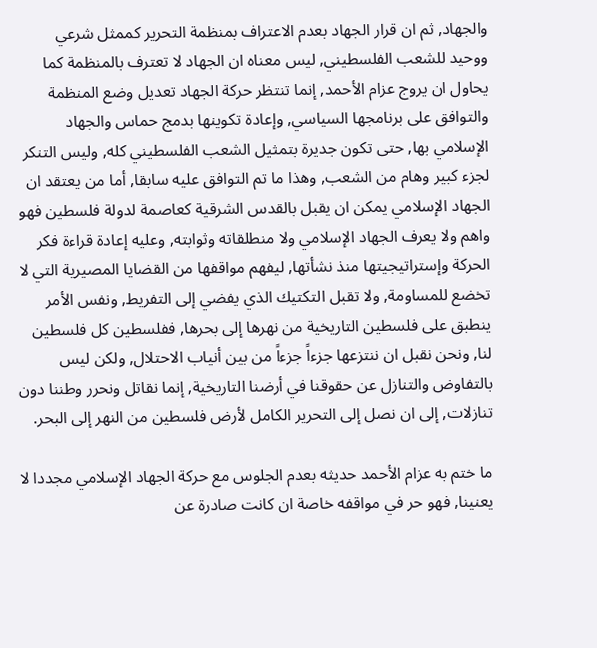والجهاد, ثم ان قرار الجهاد بعدم الاعتراف بمنظمة التحرير كممثل شرعي ووحيد للشعب الفلسطيني, ليس معناه ان الجهاد لا تعترف بالمنظمة كما يحاول ان يروج عزام الأحمد, إنما تنتظر حركة الجهاد تعديل وضع المنظمة والتوافق على برنامجها السياسي, وإعادة تكوينها بدمج حماس والجهاد الإسلامي بها, حتى تكون جديرة بتمثيل الشعب الفلسطيني كله, وليس التنكر لجزء كبير وهام من الشعب, وهذا ما تم التوافق عليه سابقا, أما من يعتقد ان الجهاد الإسلامي يمكن ان يقبل بالقدس الشرقية كعاصمة لدولة فلسطين فهو واهم ولا يعرف الجهاد الإسلامي ولا منطلقاته وثوابته, وعليه إعادة قراءة فكر الحركة وإستراتيجيتها منذ نشأتها, ليفهم مواقفها من القضايا المصيرية التي لا تخضع للمساومة, ولا تقبل التكتيك الذي يفضي إلى التفريط, ونفس الأمر ينطبق على فلسطين التاريخية من نهرها إلى بحرها, ففلسطين كل فلسطين لنا, ونحن نقبل ان ننتزعها جزءاً جزءاً من بين أنياب الاحتلال, ولكن ليس بالتفاوض والتنازل عن حقوقنا في أرضنا التاريخية, إنما نقاتل ونحرر وطننا دون تنازلات, إلى ان نصل إلى التحرير الكامل لأرض فلسطين من النهر إلى البحر.

ما ختم به عزام الأحمد حديثه بعدم الجلوس مع حركة الجهاد الإسلامي مجددا لا يعنينا, فهو حر في مواقفه خاصة ان كانت صادرة عن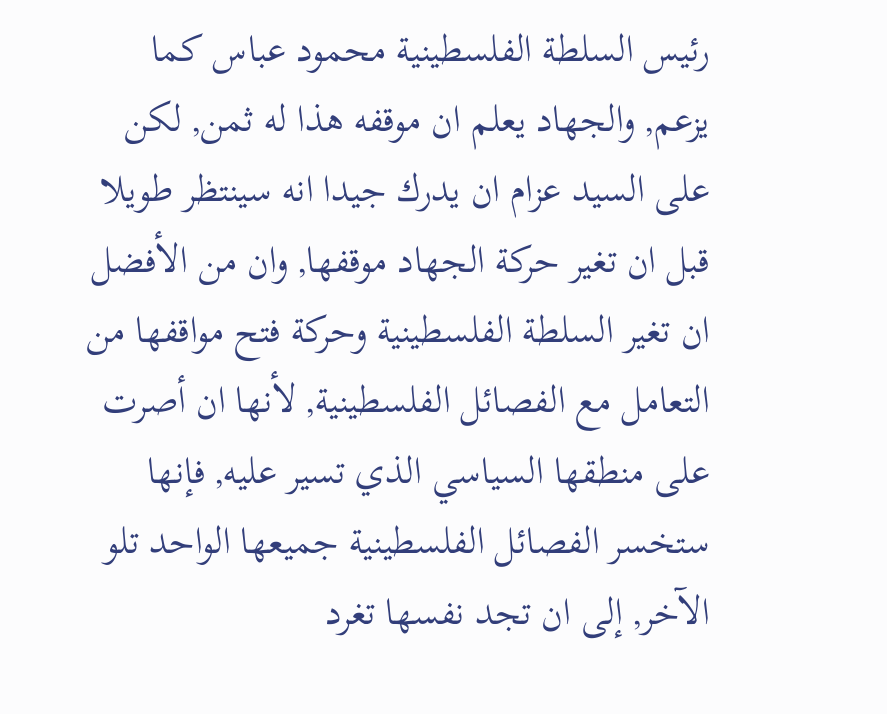رئيس السلطة الفلسطينية محمود عباس كما يزعم, والجهاد يعلم ان موقفه هذا له ثمن, لكن على السيد عزام ان يدرك جيدا انه سينتظر طويلا قبل ان تغير حركة الجهاد موقفها, وان من الأفضل ان تغير السلطة الفلسطينية وحركة فتح مواقفها من التعامل مع الفصائل الفلسطينية, لأنها ان أصرت على منطقها السياسي الذي تسير عليه, فإنها ستخسر الفصائل الفلسطينية جميعها الواحد تلو الآخر, إلى ان تجد نفسها تغرد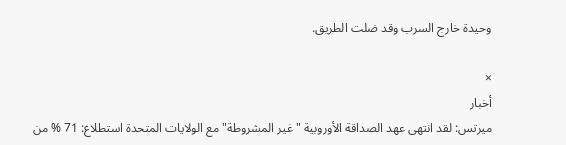وحيدة خارج السرب وقد ضلت الطريق.

×
أخبار
ميرتس: لقد انتهى عهد الصداقة الأوروبية "غير المشروطة" مع الولايات المتحدة استطلاع: 71 % من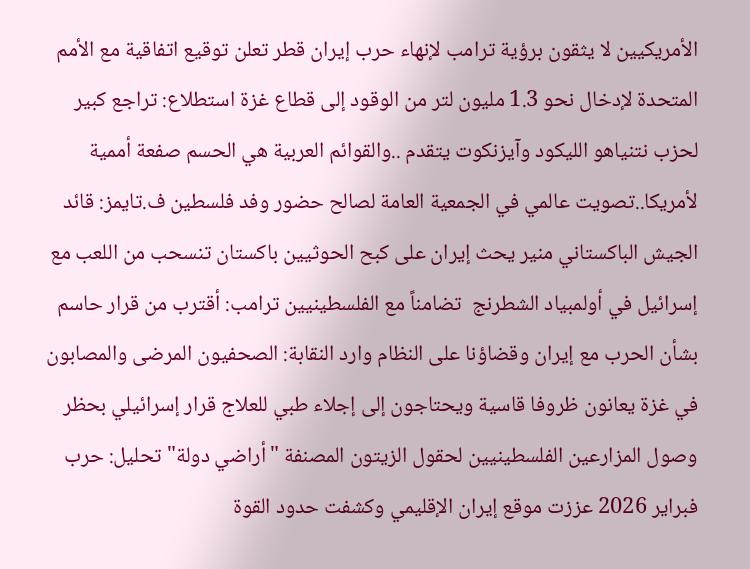الأمريكيين لا يثقون برؤية ترامب لإنهاء حرب إيران قطر تعلن توقيع اتفاقية مع الأمم المتحدة لإدخال نحو 1.3 مليون لتر من الوقود إلى قطاع غزة استطلاع: تراجع كبير لحزب نتنياهو الليكود وآيزنكوت يتقدم ..والقوائم العربية هي الحسم صفعة أممية لأمريكا..تصويت عالمي في الجمعية العامة لصالح حضور وفد فلسطين ف.تايمز: قائد الجيش الباكستاني منير يحث إيران على كبح الحوثيين باكستان تنسحب من اللعب مع إسرائيل في أولمبياد الشطرنج  تضامناً مع الفلسطينيين ترامب: أقترب من قرار حاسم بشأن الحرب مع إيران وقضاؤنا على النظام وارد النقابة: الصحفيون المرضى والمصابون في غزة يعانون ظروفا قاسية ويحتاجون إلى إجلاء طبي للعلاج قرار إسرائيلي بحظر وصول المزارعين الفلسطينيين لحقول الزيتون المصنفة "أراضي دولة" تحليل: حرب فبراير 2026 عززت موقع إيران الإقليمي وكشفت حدود القوة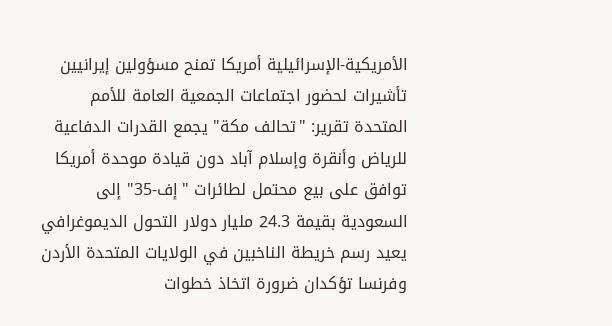الأمريكية-الإسرائيلية أمريكا تمنح مسؤولين إيرانيين تأشيرات لحضور اجتماعات الجمعية العامة للأمم المتحدة تقرير: "تحالف مكة" يجمع القدرات الدفاعية للرياض وأنقرة وإسلام آباد دون قيادة موحدة أمريكا توافق على بيع محتمل لطائرات "إف-35" إلى السعودية بقيمة 24.3 مليار دولار التحول الديموغرافي يعيد رسم خريطة الناخبين في الولايات المتحدة الأردن وفرنسا تؤكدان ضرورة اتخاذ خطوات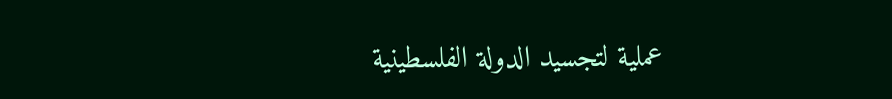عملية لتجسيد الدولة الفلسطينية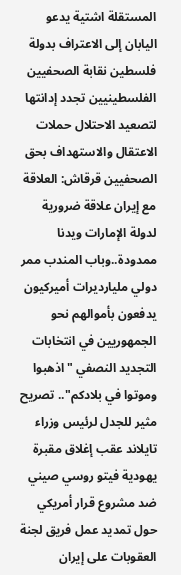المستقلة اشتية يدعو اليابان إلى الاعتراف بدولة فلسطين نقابة الصحفيين الفلسطينيين تجدد إدانتها لتصعيد الاحتلال حملات الاعتقال والاستهداف بحق الصحفيين قرقاش: العلاقة مع إيران علاقة ضرورية لدولة الإمارات ويدنا ممدودة..وباب المندب ممر دولي مليارديرات أميركيون يدفعون بأموالهم نحو الجمهوريين في انتخابات التجديد النصفي "اذهبوا وموتوا في بلادكم".. تصريح مثير للجدل لرئيس وزراء تايلاند عقب إغلاق مقبرة يهودية فيتو روسي صيني ضد مشروع قرار أمريكي حول تمديد عمل فريق لجنة العقوبات على إيران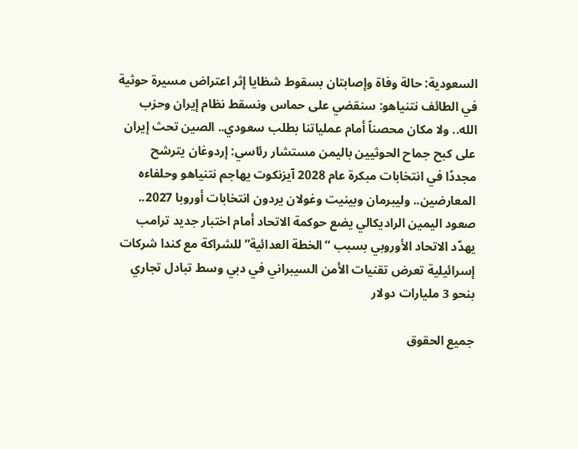السعودية: حالة وفاة وإصابتان بسقوط شظايا إثر اعتراض مسيرة حوثية في الطائف نتنياهو: سنقضي على حماس ونسقط نظام إيران وحزب الله.. ولا مكان محصناً أمام عملياتنا بطلب سعودي.. الصين تحث إيران على كبح جماح الحوثيين باليمن مستشار رئاسي: إردوغان يترشح مجددًا في انتخابات مبكرة عام 2028 آيزنكوت يهاجم نتنياهو وحلفاءه المعارضين.. وليبرمان وبينيت وغولان يردون انتخابات أوروبا 2027.. صعود اليمين الراديكالي يضع حوكمة الاتحاد أمام اختبار جديد ترامب يهدّد الاتحاد الأوروبي بسبب “الخطة العدائية” للشراكة مع كندا شركات إسرائيلية تعرض تقنيات الأمن السيبراني في دبي وسط تبادل تجاري بنحو 3 مليارات دولار

جميع الحقوق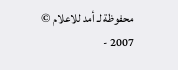محفوظة لـ أمد للاعلام © 2007 -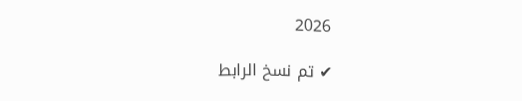2026

✔ تم نسخ الرابط